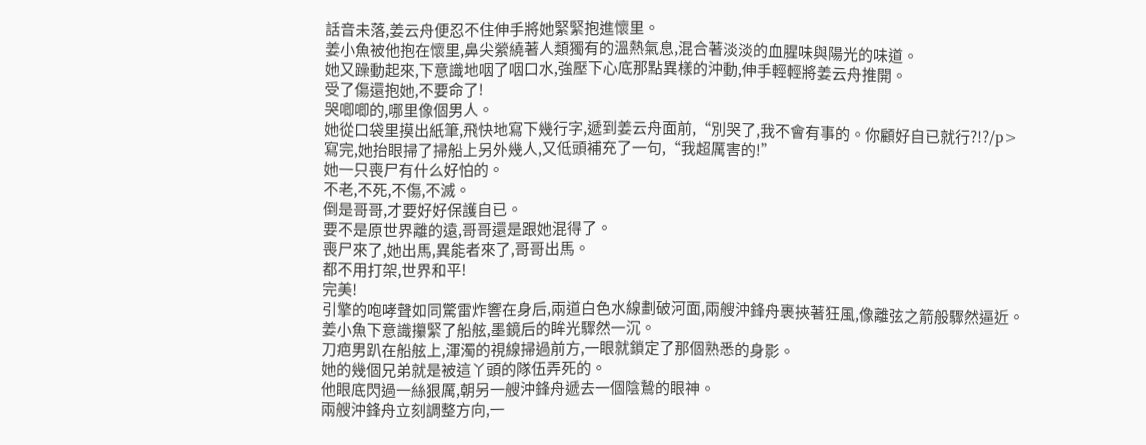話音未落,姜云舟便忍不住伸手將她緊緊抱進懷里。
姜小魚被他抱在懷里,鼻尖縈繞著人類獨有的溫熱氣息,混合著淡淡的血腥味與陽光的味道。
她又躁動起來,下意識地咽了咽口水,強壓下心底那點異樣的沖動,伸手輕輕將姜云舟推開。
受了傷還抱她,不要命了!
哭唧唧的,哪里像個男人。
她從口袋里摸出紙筆,飛快地寫下幾行字,遞到姜云舟面前,“別哭了,我不會有事的。你顧好自已就行?!?/p>
寫完,她抬眼掃了掃船上另外幾人,又低頭補充了一句,“我超厲害的!”
她一只喪尸有什么好怕的。
不老,不死,不傷,不滅。
倒是哥哥,才要好好保護自已。
要不是原世界離的遠,哥哥還是跟她混得了。
喪尸來了,她出馬,異能者來了,哥哥出馬。
都不用打架,世界和平!
完美!
引擎的咆哮聲如同驚雷炸響在身后,兩道白色水線劃破河面,兩艘沖鋒舟裹挾著狂風,像離弦之箭般驟然逼近。
姜小魚下意識攥緊了船舷,墨鏡后的眸光驟然一沉。
刀疤男趴在船舷上,渾濁的視線掃過前方,一眼就鎖定了那個熟悉的身影。
她的幾個兄弟就是被這丫頭的隊伍弄死的。
他眼底閃過一絲狠厲,朝另一艘沖鋒舟遞去一個陰鷙的眼神。
兩艘沖鋒舟立刻調整方向,一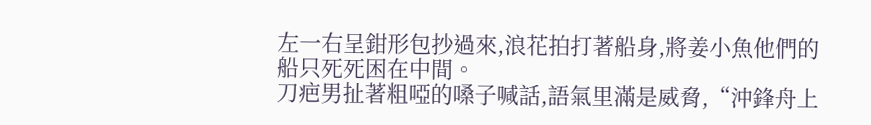左一右呈鉗形包抄過來,浪花拍打著船身,將姜小魚他們的船只死死困在中間。
刀疤男扯著粗啞的嗓子喊話,語氣里滿是威脅,“沖鋒舟上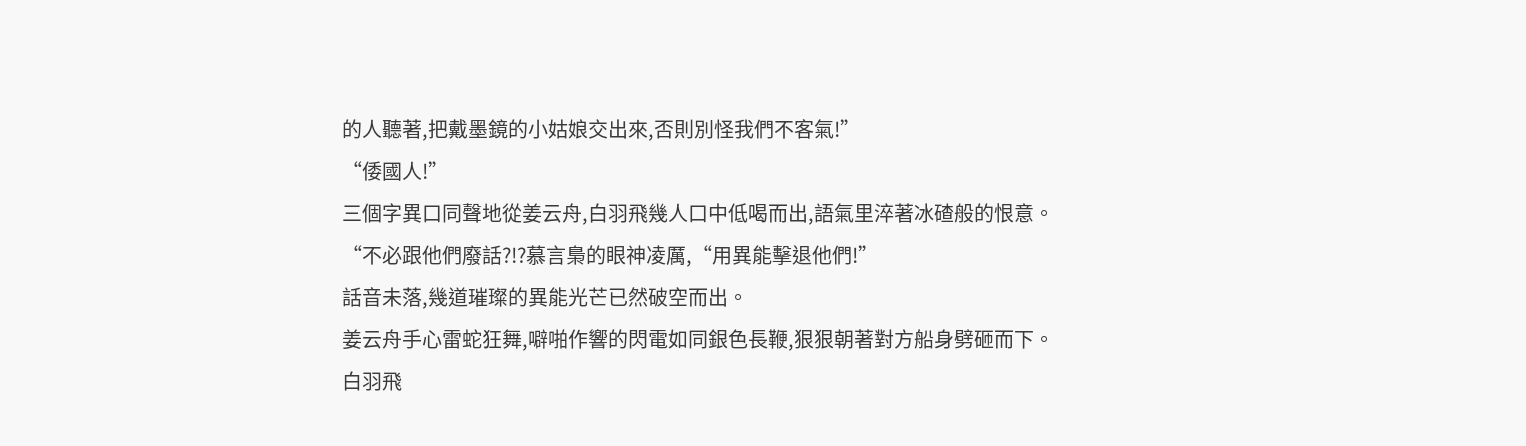的人聽著,把戴墨鏡的小姑娘交出來,否則別怪我們不客氣!”
“倭國人!”
三個字異口同聲地從姜云舟,白羽飛幾人口中低喝而出,語氣里淬著冰碴般的恨意。
“不必跟他們廢話?!?慕言梟的眼神凌厲,“用異能擊退他們!”
話音未落,幾道璀璨的異能光芒已然破空而出。
姜云舟手心雷蛇狂舞,噼啪作響的閃電如同銀色長鞭,狠狠朝著對方船身劈砸而下。
白羽飛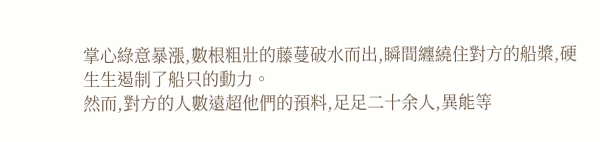掌心綠意暴漲,數根粗壯的藤蔓破水而出,瞬間纏繞住對方的船槳,硬生生遏制了船只的動力。
然而,對方的人數遠超他們的預料,足足二十余人,異能等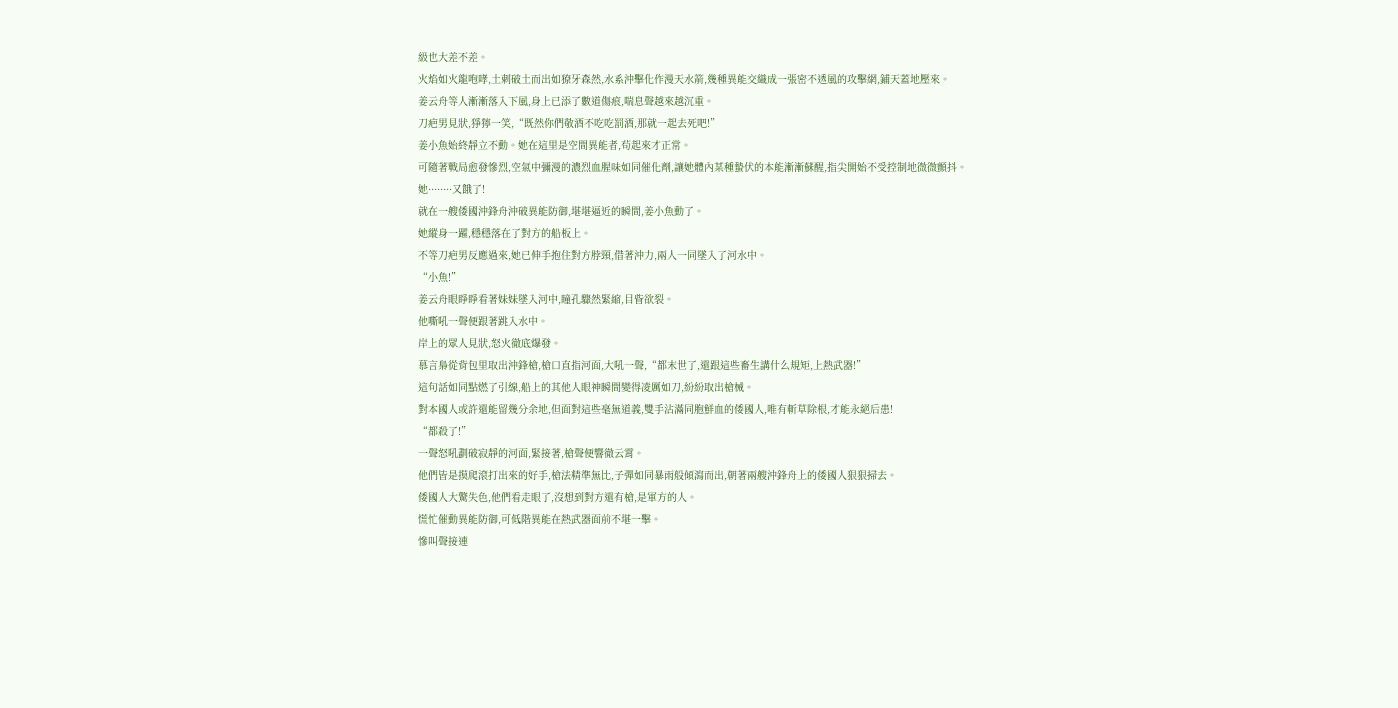級也大差不差。
火焰如火龍咆哮,土刺破土而出如獠牙森然,水系沖擊化作漫天水箭,幾種異能交織成一張密不透風的攻擊網,鋪天蓋地壓來。
姜云舟等人漸漸落入下風,身上已添了數道傷痕,喘息聲越來越沉重。
刀疤男見狀,猙獰一笑,“既然你們敬酒不吃吃罰酒,那就一起去死吧!”
姜小魚始終靜立不動。她在這里是空間異能者,茍起來才正常。
可隨著戰局愈發慘烈,空氣中彌漫的濃烈血腥味如同催化劑,讓她體內某種蟄伏的本能漸漸蘇醒,指尖開始不受控制地微微顫抖。
她········又餓了!
就在一艘倭國沖鋒舟沖破異能防御,堪堪逼近的瞬間,姜小魚動了。
她縱身一躍,穩穩落在了對方的船板上。
不等刀疤男反應過來,她已伸手抱住對方脖頸,借著沖力,兩人一同墜入了河水中。
“小魚!”
姜云舟眼睜睜看著妹妹墜入河中,瞳孔驟然緊縮,目眥欲裂。
他嘶吼一聲便跟著跳入水中。
岸上的眾人見狀,怒火徹底爆發。
慕言梟從背包里取出沖鋒槍,槍口直指河面,大吼一聲,“都末世了,還跟這些畜生講什么規矩,上熱武器!”
這句話如同點燃了引線,船上的其他人眼神瞬間變得凌厲如刀,紛紛取出槍械。
對本國人或許還能留幾分余地,但面對這些毫無道義,雙手沾滿同胞鮮血的倭國人,唯有斬草除根,才能永絕后患!
“都殺了!”
一聲怒吼劃破寂靜的河面,緊接著,槍聲便響徹云霄。
他們皆是摸爬滾打出來的好手,槍法精準無比,子彈如同暴雨般傾瀉而出,朝著兩艘沖鋒舟上的倭國人狠狠掃去。
倭國人大驚失色,他們看走眼了,沒想到對方還有槍,是軍方的人。
慌忙催動異能防御,可低階異能在熱武器面前不堪一擊。
慘叫聲接連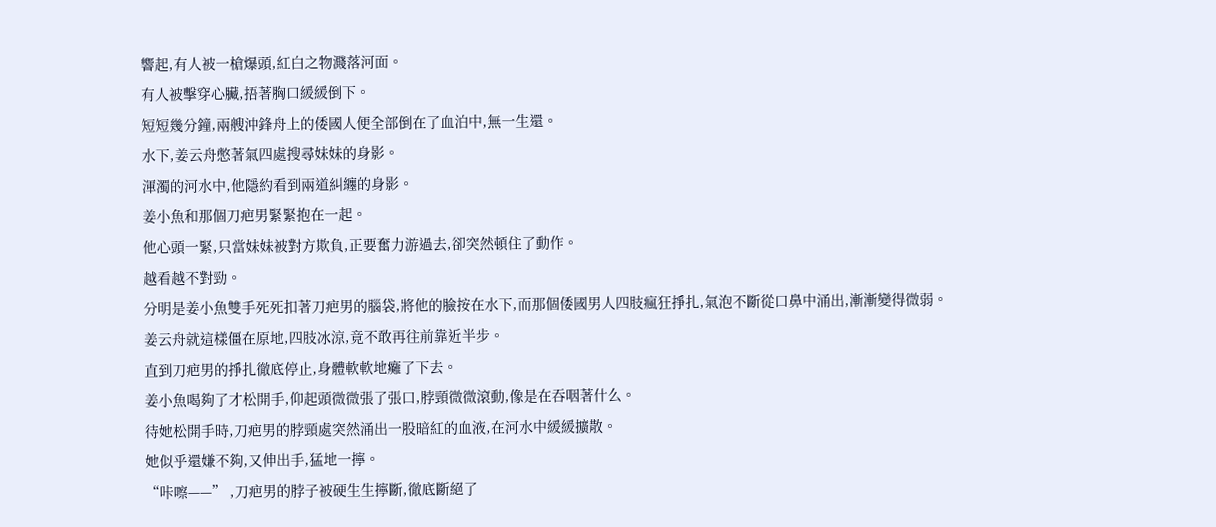響起,有人被一槍爆頭,紅白之物濺落河面。
有人被擊穿心臟,捂著胸口緩緩倒下。
短短幾分鐘,兩艘沖鋒舟上的倭國人便全部倒在了血泊中,無一生還。
水下,姜云舟憋著氣四處搜尋妹妹的身影。
渾濁的河水中,他隱約看到兩道糾纏的身影。
姜小魚和那個刀疤男緊緊抱在一起。
他心頭一緊,只當妹妹被對方欺負,正要奮力游過去,卻突然頓住了動作。
越看越不對勁。
分明是姜小魚雙手死死扣著刀疤男的腦袋,將他的臉按在水下,而那個倭國男人四肢瘋狂掙扎,氣泡不斷從口鼻中涌出,漸漸變得微弱。
姜云舟就這樣僵在原地,四肢冰涼,竟不敢再往前靠近半步。
直到刀疤男的掙扎徹底停止,身體軟軟地癱了下去。
姜小魚喝夠了才松開手,仰起頭微微張了張口,脖頸微微滾動,像是在吞咽著什么。
待她松開手時,刀疤男的脖頸處突然涌出一股暗紅的血液,在河水中緩緩擴散。
她似乎還嫌不夠,又伸出手,猛地一擰。
“咔嚓——” ,刀疤男的脖子被硬生生擰斷,徹底斷絕了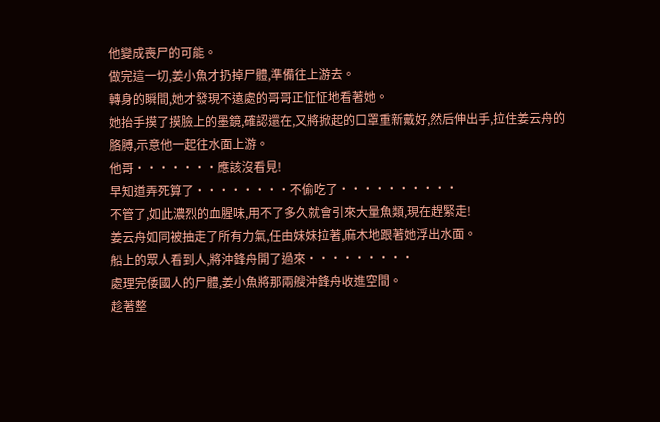他變成喪尸的可能。
做完這一切,姜小魚才扔掉尸體,準備往上游去。
轉身的瞬間,她才發現不遠處的哥哥正怔怔地看著她。
她抬手摸了摸臉上的墨鏡,確認還在,又將掀起的口罩重新戴好,然后伸出手,拉住姜云舟的胳膊,示意他一起往水面上游。
他哥·······應該沒看見!
早知道弄死算了········不偷吃了··········
不管了,如此濃烈的血腥味,用不了多久就會引來大量魚類,現在趕緊走!
姜云舟如同被抽走了所有力氣,任由妹妹拉著,麻木地跟著她浮出水面。
船上的眾人看到人,將沖鋒舟開了過來·········
處理完倭國人的尸體,姜小魚將那兩艘沖鋒舟收進空間。
趁著整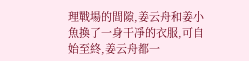理戰場的間隙,姜云舟和姜小魚換了一身干凈的衣服,可自始至終,姜云舟都一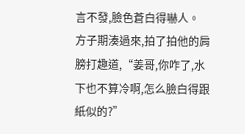言不發,臉色蒼白得嚇人。
方子期湊過來,拍了拍他的肩膀打趣道,“姜哥,你咋了,水下也不算冷啊,怎么臉白得跟紙似的?”